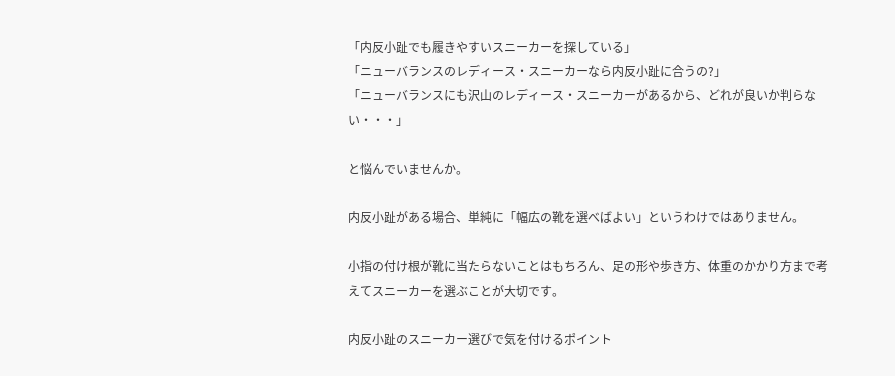「内反小趾でも履きやすいスニーカーを探している」
「ニューバランスのレディース・スニーカーなら内反小趾に合うの?」
「ニューバランスにも沢山のレディース・スニーカーがあるから、どれが良いか判らない・・・」

と悩んでいませんか。

内反小趾がある場合、単純に「幅広の靴を選べばよい」というわけではありません。

小指の付け根が靴に当たらないことはもちろん、足の形や歩き方、体重のかかり方まで考えてスニーカーを選ぶことが大切です。

内反小趾のスニーカー選びで気を付けるポイント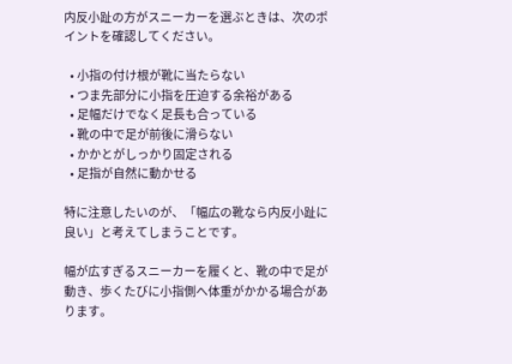内反小趾の方がスニーカーを選ぶときは、次のポイントを確認してください。

  • 小指の付け根が靴に当たらない
  • つま先部分に小指を圧迫する余裕がある
  • 足幅だけでなく足長も合っている
  • 靴の中で足が前後に滑らない
  • かかとがしっかり固定される
  • 足指が自然に動かせる

特に注意したいのが、「幅広の靴なら内反小趾に良い」と考えてしまうことです。

幅が広すぎるスニーカーを履くと、靴の中で足が動き、歩くたびに小指側へ体重がかかる場合があります。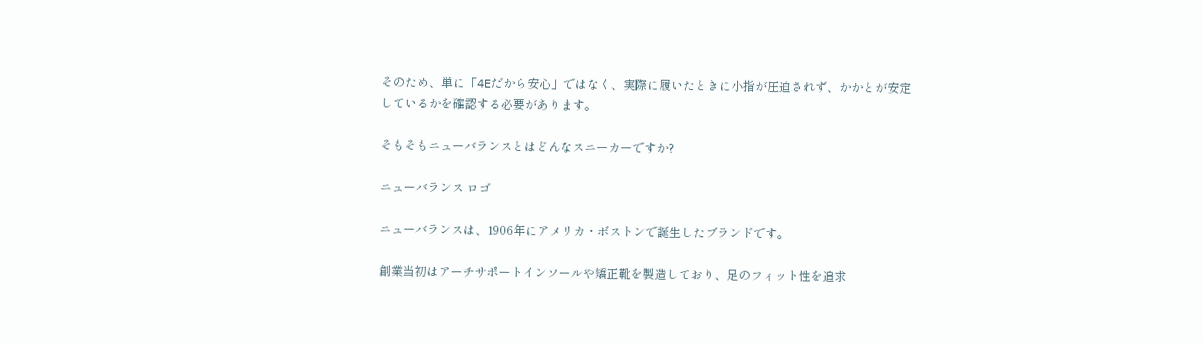そのため、単に「4Eだから安心」ではなく、実際に履いたときに小指が圧迫されず、かかとが安定しているかを確認する必要があります。

そもそもニューバランスとはどんなスニーカーですか?

ニューバランス ロゴ

ニューバランスは、1906年にアメリカ・ボストンで誕生したブランドです。

創業当初はアーチサポートインソールや矯正靴を製造しており、足のフィット性を追求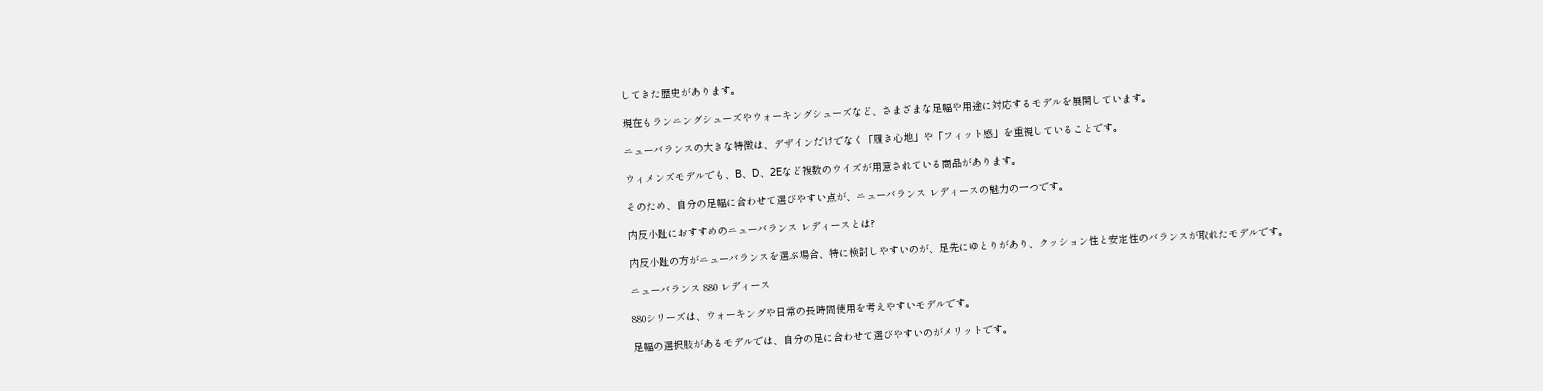してきた歴史があります。

現在もランニングシューズやウォーキングシューズなど、さまざまな足幅や用途に対応するモデルを展開しています。

ニューバランスの大きな特徴は、デザインだけでなく「履き心地」や「フィット感」を重視していることです。

ウィメンズモデルでも、B、D、2Eなど複数のウイズが用意されている商品があります。

そのため、自分の足幅に合わせて選びやすい点が、ニューバランス レディースの魅力の一つです。

内反小趾におすすめのニューバランス レディースとは?

内反小趾の方がニューバランスを選ぶ場合、特に検討しやすいのが、足先にゆとりがあり、クッション性と安定性のバランスが取れたモデルです。

ニューバランス 880 レディース

880シリーズは、ウォーキングや日常の長時間使用を考えやすいモデルです。

足幅の選択肢があるモデルでは、自分の足に合わせて選びやすいのがメリットです。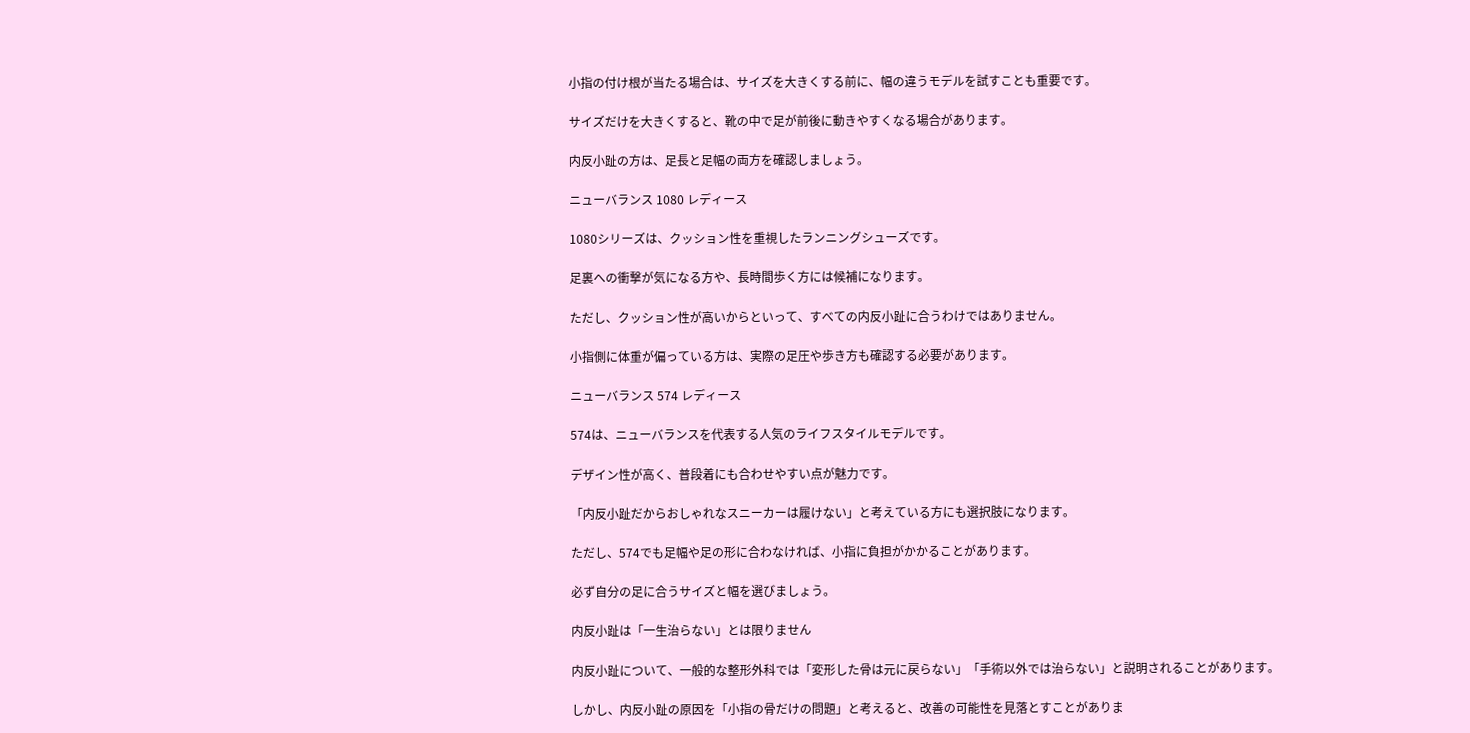小指の付け根が当たる場合は、サイズを大きくする前に、幅の違うモデルを試すことも重要です。

サイズだけを大きくすると、靴の中で足が前後に動きやすくなる場合があります。

内反小趾の方は、足長と足幅の両方を確認しましょう。

ニューバランス 1080 レディース

1080シリーズは、クッション性を重視したランニングシューズです。

足裏への衝撃が気になる方や、長時間歩く方には候補になります。

ただし、クッション性が高いからといって、すべての内反小趾に合うわけではありません。

小指側に体重が偏っている方は、実際の足圧や歩き方も確認する必要があります。

ニューバランス 574 レディース

574は、ニューバランスを代表する人気のライフスタイルモデルです。

デザイン性が高く、普段着にも合わせやすい点が魅力です。

「内反小趾だからおしゃれなスニーカーは履けない」と考えている方にも選択肢になります。

ただし、574でも足幅や足の形に合わなければ、小指に負担がかかることがあります。

必ず自分の足に合うサイズと幅を選びましょう。

内反小趾は「一生治らない」とは限りません

内反小趾について、一般的な整形外科では「変形した骨は元に戻らない」「手術以外では治らない」と説明されることがあります。

しかし、内反小趾の原因を「小指の骨だけの問題」と考えると、改善の可能性を見落とすことがありま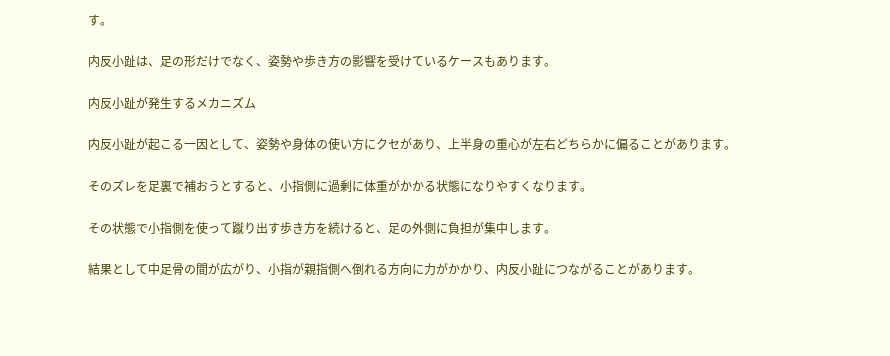す。

内反小趾は、足の形だけでなく、姿勢や歩き方の影響を受けているケースもあります。

内反小趾が発生するメカニズム

内反小趾が起こる一因として、姿勢や身体の使い方にクセがあり、上半身の重心が左右どちらかに偏ることがあります。

そのズレを足裏で補おうとすると、小指側に過剰に体重がかかる状態になりやすくなります。

その状態で小指側を使って蹴り出す歩き方を続けると、足の外側に負担が集中します。

結果として中足骨の間が広がり、小指が親指側へ倒れる方向に力がかかり、内反小趾につながることがあります。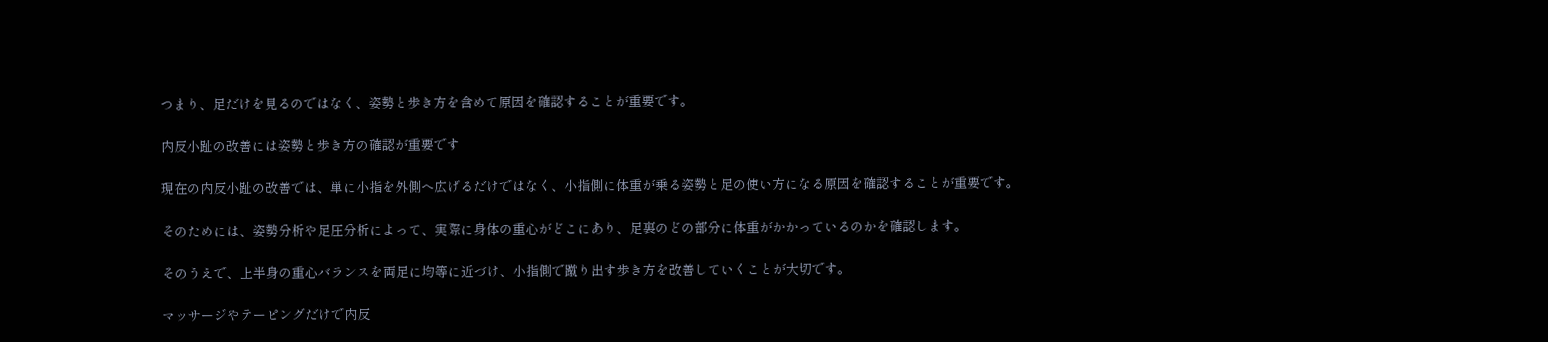つまり、足だけを見るのではなく、姿勢と歩き方を含めて原因を確認することが重要です。

内反小趾の改善には姿勢と歩き方の確認が重要です

現在の内反小趾の改善では、単に小指を外側へ広げるだけではなく、小指側に体重が乗る姿勢と足の使い方になる原因を確認することが重要です。

そのためには、姿勢分析や足圧分析によって、実際に身体の重心がどこにあり、足裏のどの部分に体重がかかっているのかを確認します。

そのうえで、上半身の重心バランスを両足に均等に近づけ、小指側で蹴り出す歩き方を改善していくことが大切です。

マッサージやテーピングだけで内反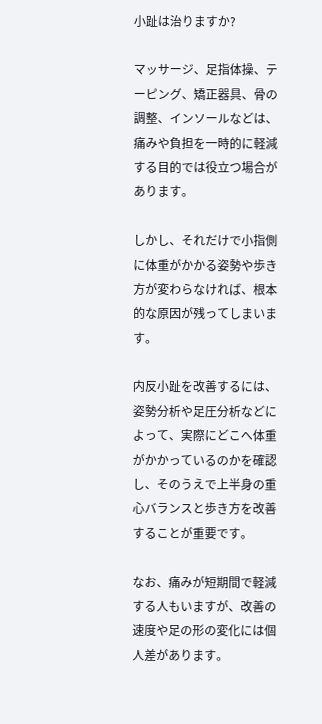小趾は治りますか?

マッサージ、足指体操、テーピング、矯正器具、骨の調整、インソールなどは、痛みや負担を一時的に軽減する目的では役立つ場合があります。

しかし、それだけで小指側に体重がかかる姿勢や歩き方が変わらなければ、根本的な原因が残ってしまいます。

内反小趾を改善するには、姿勢分析や足圧分析などによって、実際にどこへ体重がかかっているのかを確認し、そのうえで上半身の重心バランスと歩き方を改善することが重要です。

なお、痛みが短期間で軽減する人もいますが、改善の速度や足の形の変化には個人差があります。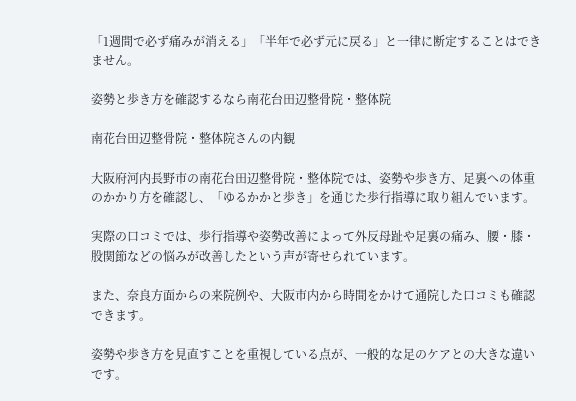「1週間で必ず痛みが消える」「半年で必ず元に戻る」と一律に断定することはできません。

姿勢と歩き方を確認するなら南花台田辺整骨院・整体院

南花台田辺整骨院・整体院さんの内観

大阪府河内長野市の南花台田辺整骨院・整体院では、姿勢や歩き方、足裏への体重のかかり方を確認し、「ゆるかかと歩き」を通じた歩行指導に取り組んでいます。

実際の口コミでは、歩行指導や姿勢改善によって外反母趾や足裏の痛み、腰・膝・股関節などの悩みが改善したという声が寄せられています。

また、奈良方面からの来院例や、大阪市内から時間をかけて通院した口コミも確認できます。

姿勢や歩き方を見直すことを重視している点が、一般的な足のケアとの大きな違いです。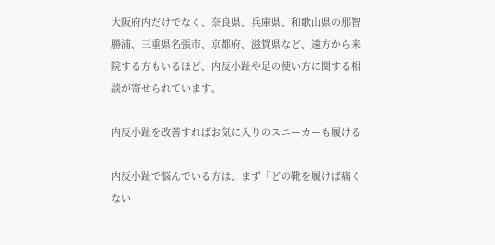大阪府内だけでなく、奈良県、兵庫県、和歌山県の那智勝浦、三重県名張市、京都府、滋賀県など、遠方から来院する方もいるほど、内反小趾や足の使い方に関する相談が寄せられています。

内反小趾を改善すればお気に入りのスニーカーも履ける

内反小趾で悩んでいる方は、まず「どの靴を履けば痛くない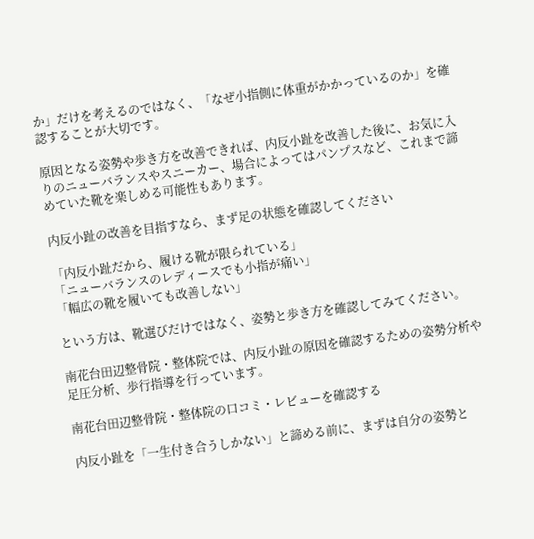か」だけを考えるのではなく、「なぜ小指側に体重がかかっているのか」を確認することが大切です。

原因となる姿勢や歩き方を改善できれば、内反小趾を改善した後に、お気に入りのニューバランスやスニーカー、場合によってはパンプスなど、これまで諦めていた靴を楽しめる可能性もあります。

内反小趾の改善を目指すなら、まず足の状態を確認してください

「内反小趾だから、履ける靴が限られている」
「ニューバランスのレディースでも小指が痛い」
「幅広の靴を履いても改善しない」

という方は、靴選びだけではなく、姿勢と歩き方を確認してみてください。

南花台田辺整骨院・整体院では、内反小趾の原因を確認するための姿勢分析や足圧分析、歩行指導を行っています。

南花台田辺整骨院・整体院の口コミ・レビューを確認する

内反小趾を「一生付き合うしかない」と諦める前に、まずは自分の姿勢と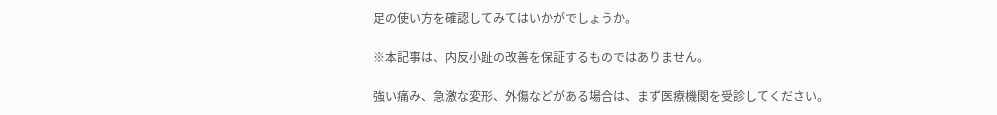足の使い方を確認してみてはいかがでしょうか。

※本記事は、内反小趾の改善を保証するものではありません。

強い痛み、急激な変形、外傷などがある場合は、まず医療機関を受診してください。